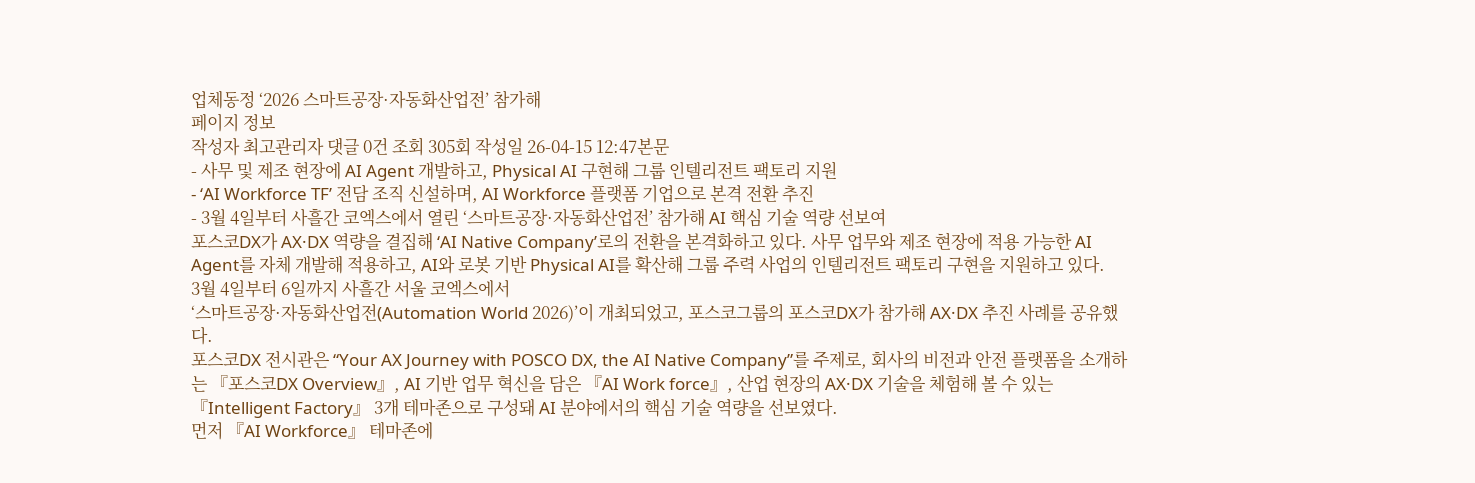업체동정 ‘2026 스마트공장·자동화산업전’ 참가해
페이지 정보
작성자 최고관리자 댓글 0건 조회 305회 작성일 26-04-15 12:47본문
- 사무 및 제조 현장에 AI Agent 개발하고, Physical AI 구현해 그룹 인텔리전트 팩토리 지원
- ‘AI Workforce TF’ 전담 조직 신설하며, AI Workforce 플랫폼 기업으로 본격 전환 추진
- 3월 4일부터 사흘간 코엑스에서 열린 ‘스마트공장·자동화산업전’ 참가해 AI 핵심 기술 역량 선보여
포스코DX가 AX·DX 역량을 결집해 ‘AI Native Company’로의 전환을 본격화하고 있다. 사무 업무와 제조 현장에 적용 가능한 AI Agent를 자체 개발해 적용하고, AI와 로봇 기반 Physical AI를 확산해 그룹 주력 사업의 인텔리전트 팩토리 구현을 지원하고 있다.
3월 4일부터 6일까지 사흘간 서울 코엑스에서
‘스마트공장·자동화산업전(Automation World 2026)’이 개최되었고, 포스코그룹의 포스코DX가 참가해 AX·DX 추진 사례를 공유했다.
포스코DX 전시관은 “Your AX Journey with POSCO DX, the AI Native Company”를 주제로, 회사의 비전과 안전 플랫폼을 소개하는 『포스코DX Overview』, AI 기반 업무 혁신을 담은 『AI Work force』, 산업 현장의 AX·DX 기술을 체험해 볼 수 있는 『Intelligent Factory』 3개 테마존으로 구성돼 AI 분야에서의 핵심 기술 역량을 선보였다.
먼저 『AI Workforce』 테마존에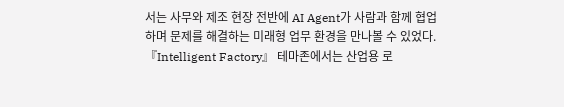서는 사무와 제조 현장 전반에 AI Agent가 사람과 함께 협업하며 문제를 해결하는 미래형 업무 환경을 만나볼 수 있었다. 『Intelligent Factory』 테마존에서는 산업용 로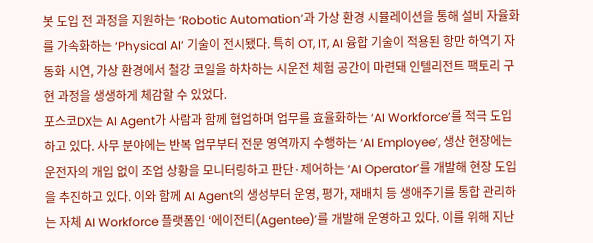봇 도입 전 과정을 지원하는 ‘Robotic Automation’과 가상 환경 시뮬레이션을 통해 설비 자율화를 가속화하는 ‘Physical AI’ 기술이 전시됐다. 특히 OT, IT, AI 융합 기술이 적용된 항만 하역기 자동화 시연, 가상 환경에서 철강 코일을 하차하는 시운전 체험 공간이 마련돼 인텔리전트 팩토리 구현 과정을 생생하게 체감할 수 있었다.
포스코DX는 AI Agent가 사람과 함께 협업하며 업무를 효율화하는 ‘AI Workforce’를 적극 도입하고 있다. 사무 분야에는 반복 업무부터 전문 영역까지 수행하는 ‘AI Employee’, 생산 현장에는 운전자의 개입 없이 조업 상황을 모니터링하고 판단·제어하는 ‘AI Operator’를 개발해 현장 도입을 추진하고 있다. 이와 함께 AI Agent의 생성부터 운영, 평가, 재배치 등 생애주기를 통합 관리하는 자체 AI Workforce 플랫폼인 ‘에이전티(Agentee)’를 개발해 운영하고 있다. 이를 위해 지난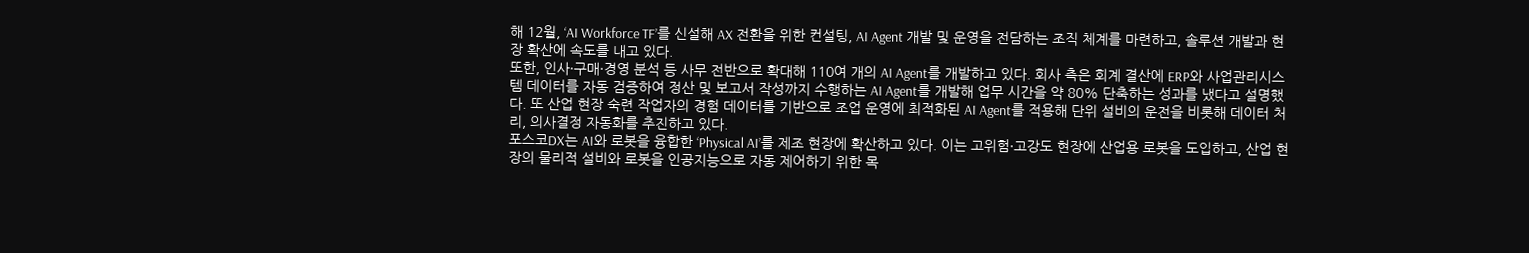해 12월, ‘AI Workforce TF’를 신설해 AX 전환을 위한 컨설팅, AI Agent 개발 및 운영을 전담하는 조직 체계를 마련하고, 솔루션 개발과 현장 확산에 속도를 내고 있다.
또한, 인사·구매·경영 분석 등 사무 전반으로 확대해 110여 개의 AI Agent를 개발하고 있다. 회사 측은 회계 결산에 ERP와 사업관리시스템 데이터를 자동 검증하여 정산 및 보고서 작성까지 수행하는 AI Agent를 개발해 업무 시간을 약 80% 단축하는 성과를 냈다고 설명했다. 또 산업 현장 숙련 작업자의 경험 데이터를 기반으로 조업 운영에 최적화된 AI Agent를 적용해 단위 설비의 운전을 비롯해 데이터 처리, 의사결정 자동화를 추진하고 있다.
포스코DX는 AI와 로봇을 융합한 ‘Physical AI’를 제조 현장에 확산하고 있다. 이는 고위험·고강도 현장에 산업용 로봇을 도입하고, 산업 현장의 물리적 설비와 로봇을 인공지능으로 자동 제어하기 위한 목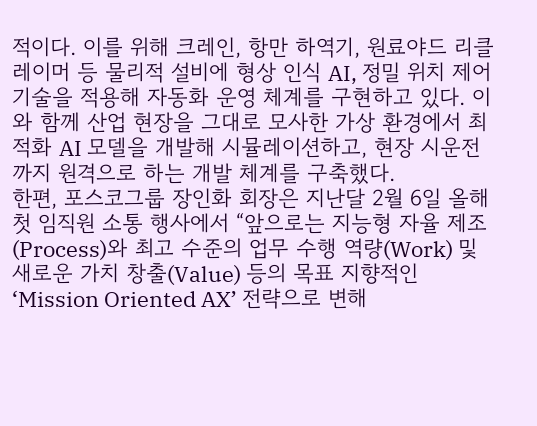적이다. 이를 위해 크레인, 항만 하역기, 원료야드 리클레이머 등 물리적 설비에 형상 인식 AI, 정밀 위치 제어 기술을 적용해 자동화 운영 체계를 구현하고 있다. 이와 함께 산업 현장을 그대로 모사한 가상 환경에서 최적화 AI 모델을 개발해 시뮬레이션하고, 현장 시운전까지 원격으로 하는 개발 체계를 구축했다.
한편, 포스코그룹 장인화 회장은 지난달 2월 6일 올해 첫 임직원 소통 행사에서 “앞으로는 지능형 자율 제조(Process)와 최고 수준의 업무 수행 역량(Work) 및 새로운 가치 창출(Value) 등의 목표 지향적인 ‘Mission Oriented AX’ 전략으로 변해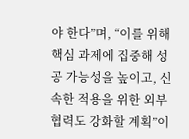야 한다”며, “이를 위해 핵심 과제에 집중해 성공 가능성을 높이고, 신속한 적용을 위한 외부 협력도 강화할 계획”이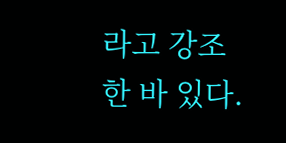라고 강조한 바 있다.